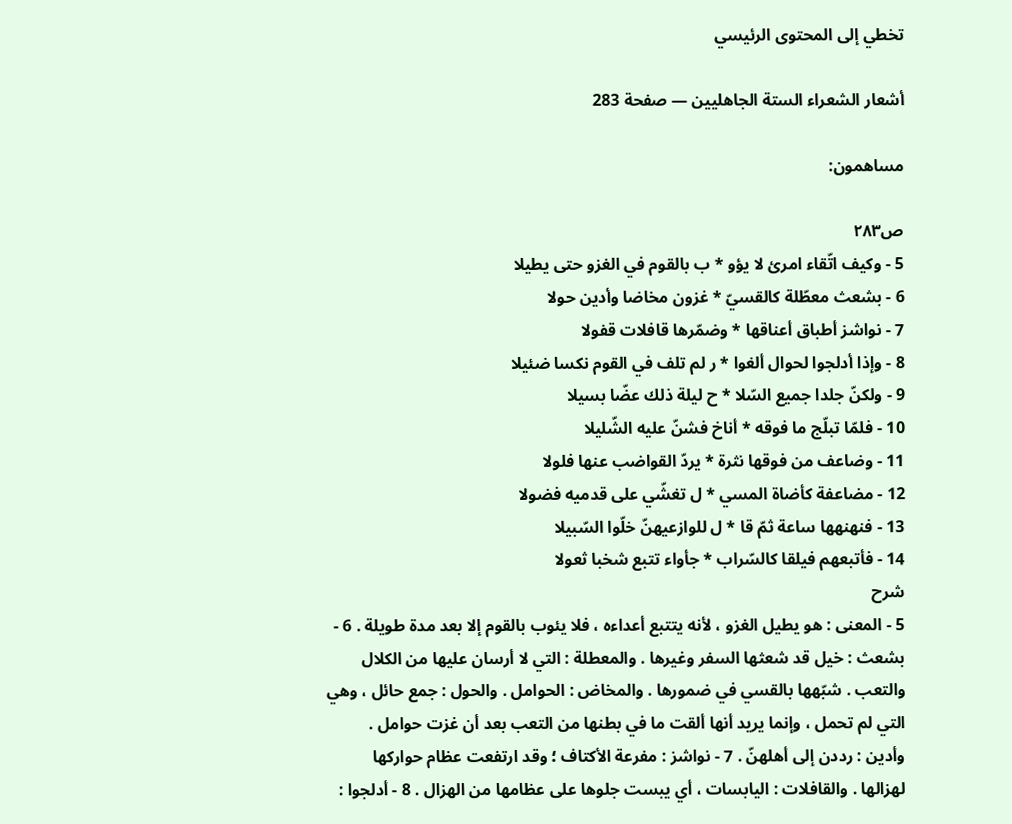تخطي إلى المحتوى الرئيسي

أشعار الشعراء الستة الجاهليين — صفحة 283

مساهمون:

ص٢٨٣
5 - وكيف اتّقاء امرئ لا يؤو * ب بالقوم في الغزو حتى يطيلا
6 - بشعث معطّلة كالقسيّ * غزون مخاضا وأدين حولا
7 - نواشز أطباق أعناقها * وضمّرها قافلات قفولا
8 - وإذا أدلجوا لحوال ألغوا * ر لم تلف في القوم نكسا ضئيلا
9 - ولكنّ جلدا جميع السّلا * ح ليلة ذلك عضّا بسيلا
10 - فلمّا تبلّج ما فوقه * أناخ فشنّ عليه الشّليلا
11 - وضاعف من فوقها نثرة * يردّ القواضب عنها فلولا
12 - مضاعفة كأضاة المسي * ل تغشّي على قدميه فضولا
13 - فنهنهها ساعة ثمّ قا * ل للوازعيهنّ خلّوا السّبيلا
14 - فأتبعهم فيلقا كالسّراب * جأواء تتبع شخبا ثعولا
شرح
5 - المعنى : هو يطيل الغزو ، لأنه يتتبع أعداءه ، فلا يئوب بالقوم إلا بعد مدة طويلة . 6 - بشعث : خيل قد شعثها السفر وغيرها . والمعطلة : التي لا أرسان عليها من الكلال والتعب . شبّهها بالقسي في ضمورها . والمخاض : الحوامل . والحول : جمع حائل ، وهي التي لم تحمل ، وإنما يريد أنها ألقت ما في بطنها من التعب بعد أن غزت حوامل . وأدين : رددن إلى أهلهنّ . 7 - نواشز : مفرعة الأكتاف ؛ وقد ارتفعت عظام حواركها لهزالها . والقافلات : اليابسات ، أي يبست جلوها على عظامها من الهزال . 8 - أدلجوا :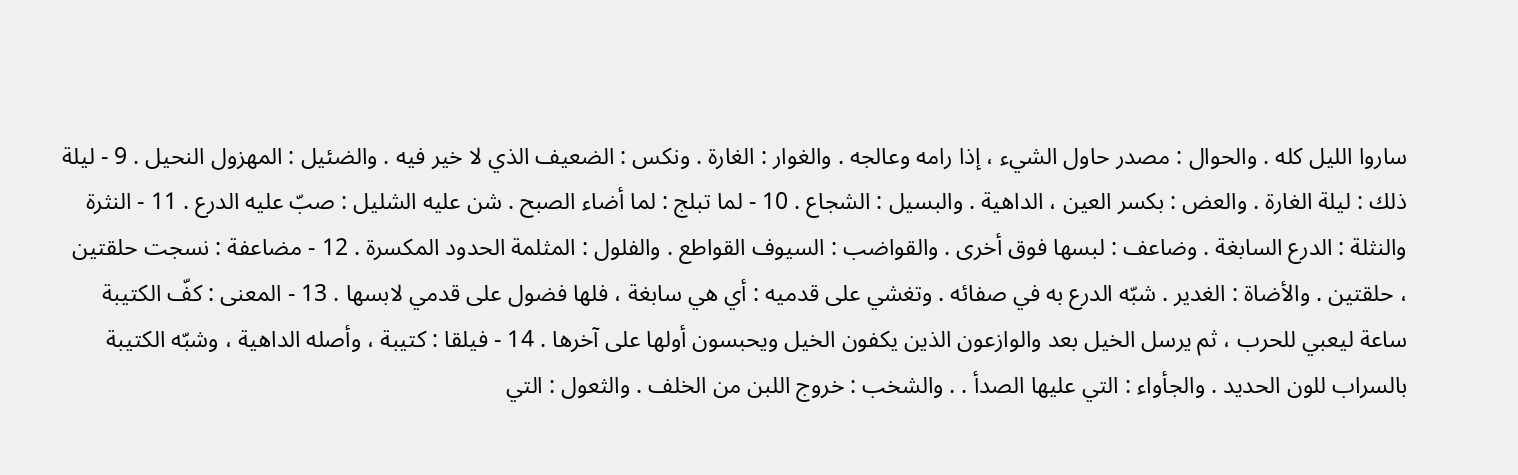ساروا الليل كله . والحوال : مصدر حاول الشيء ، إذا رامه وعالجه . والغوار : الغارة . ونكس : الضعيف الذي لا خير فيه . والضئيل : المهزول النحيل . 9 - ليلة ذلك : ليلة الغارة . والعض : بكسر العين ، الداهية . والبسيل : الشجاع . 10 - لما تبلج : لما أضاء الصبح . شن عليه الشليل : صبّ عليه الدرع . 11 - النثرة والنثلة : الدرع السابغة . وضاعف : لبسها فوق أخرى . والقواضب : السيوف القواطع . والفلول : المثلمة الحدود المكسرة . 12 - مضاعفة : نسجت حلقتين ، حلقتين . والأضاة : الغدير . شبّه الدرع به في صفائه . وتغشي على قدميه : أي هي سابغة ، فلها فضول على قدمي لابسها . 13 - المعنى : كفّ الكتيبة ساعة ليعبي للحرب ، ثم يرسل الخيل بعد والوازعون الذين يكفون الخيل ويحبسون أولها على آخرها . 14 - فيلقا : كتيبة ، وأصله الداهية ، وشبّه الكتيبة بالسراب للون الحديد . والجأواء : التي عليها الصدأ . . والشخب : خروج اللبن من الخلف . والثعول : التي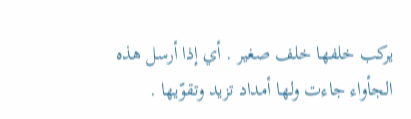يركب خلفها خلف صغير . أي إذا أرسل هذه الجأواء جاءت ولها أمداد تزيد وتقوّيها .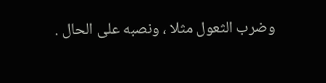وضرب الثعول مثلا ، ونصبه على الحال .